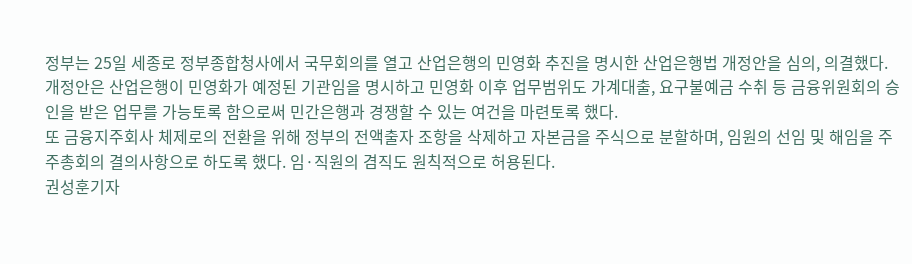정부는 25일 세종로 정부종합청사에서 국무회의를 열고 산업은행의 민영화 추진을 명시한 산업은행법 개정안을 심의, 의결했다.
개정안은 산업은행이 민영화가 예정된 기관임을 명시하고 민영화 이후 업무범위도 가계대출, 요구불예금 수취 등 금융위원회의 승인을 받은 업무를 가능토록 함으로써 민간은행과 경쟁할 수 있는 여건을 마련토록 했다.
또 금융지주회사 체제로의 전환을 위해 정부의 전액출자 조항을 삭제하고 자본금을 주식으로 분할하며, 임원의 선임 및 해임을 주주총회의 결의사항으로 하도록 했다. 임·직원의 겸직도 원칙적으로 허용된다.
권성훈기자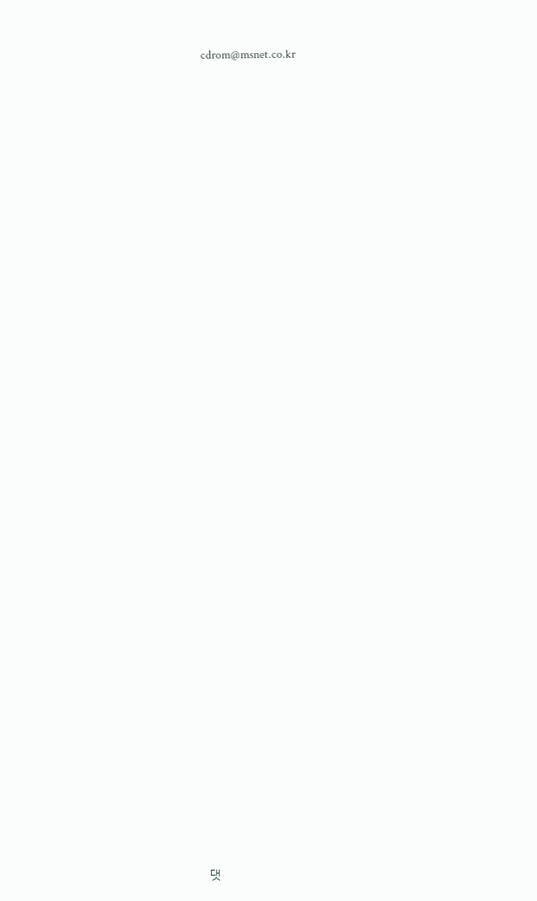cdrom@msnet.co.kr



































댓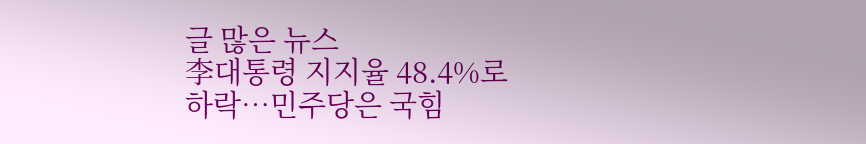글 많은 뉴스
李대통령 지지율 48.4%로 하락…민주당은 국힘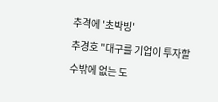추격에 '초박빙'
추경호 "대구를 기업이 투자할 수밖에 없는 도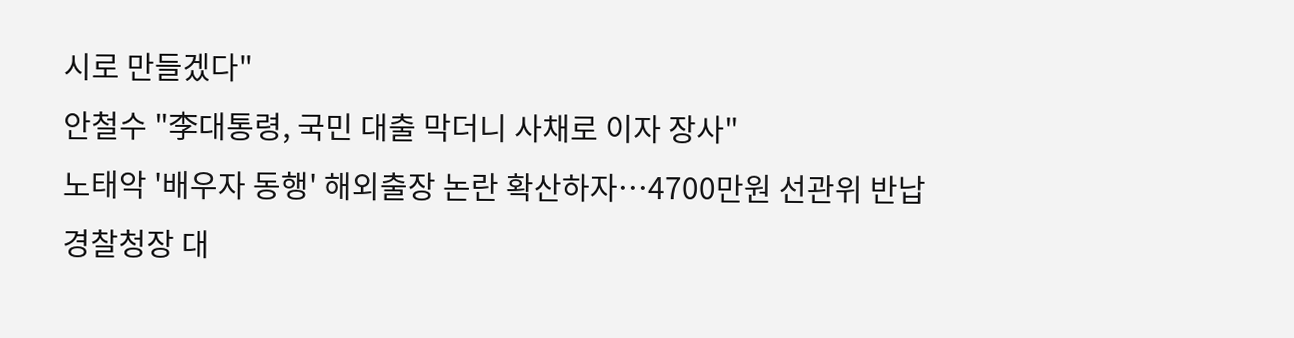시로 만들겠다"
안철수 "李대통령, 국민 대출 막더니 사채로 이자 장사"
노태악 '배우자 동행' 해외출장 논란 확산하자…4700만원 선관위 반납
경찰청장 대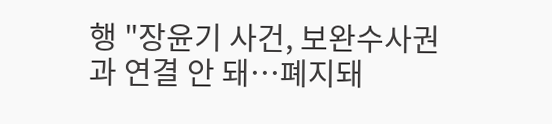행 "장윤기 사건, 보완수사권과 연결 안 돼…폐지돼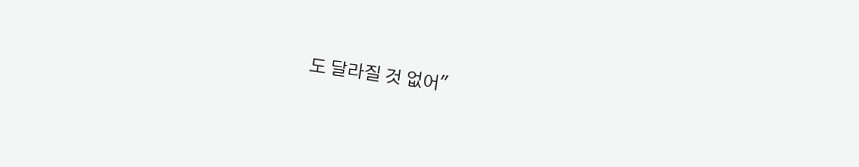도 달라질 것 없어"